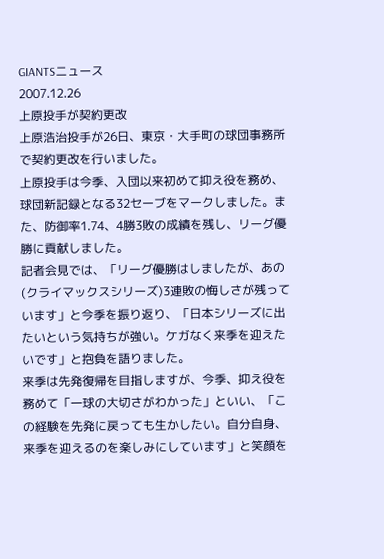GIANTSニュース
2007.12.26
上原投手が契約更改
上原浩治投手が26日、東京・大手町の球団事務所で契約更改を行いました。
上原投手は今季、入団以来初めて抑え役を務め、球団新記録となる32セーブをマークしました。また、防御率1.74、4勝3敗の成績を残し、リーグ優勝に貢献しました。
記者会見では、「リーグ優勝はしましたが、あの(クライマックスシリーズ)3連敗の悔しさが残っています」と今季を振り返り、「日本シリーズに出たいという気持ちが強い。ケガなく来季を迎えたいです」と抱負を語りました。
来季は先発復帰を目指しますが、今季、抑え役を務めて「一球の大切さがわかった」といい、「この経験を先発に戻っても生かしたい。自分自身、来季を迎えるのを楽しみにしています」と笑顔を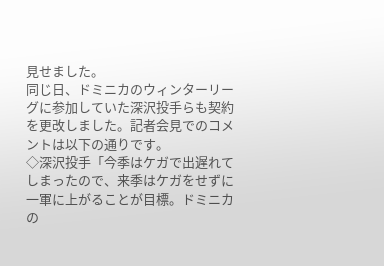見せました。
同じ日、ドミニカのウィンターリーグに参加していた深沢投手らも契約を更改しました。記者会見でのコメントは以下の通りです。
◇深沢投手「今季はケガで出遅れてしまったので、来季はケガをせずに一軍に上がることが目標。ドミニカの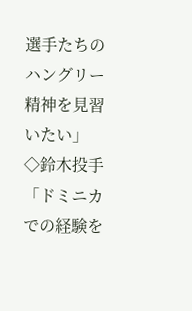選手たちのハングリー精神を見習いたい」
◇鈴木投手「ドミニカでの経験を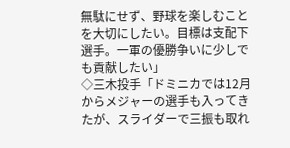無駄にせず、野球を楽しむことを大切にしたい。目標は支配下選手。一軍の優勝争いに少しでも貢献したい」
◇三木投手「ドミニカでは12月からメジャーの選手も入ってきたが、スライダーで三振も取れ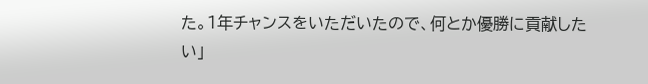た。1年チャンスをいただいたので、何とか優勝に貢献したい」